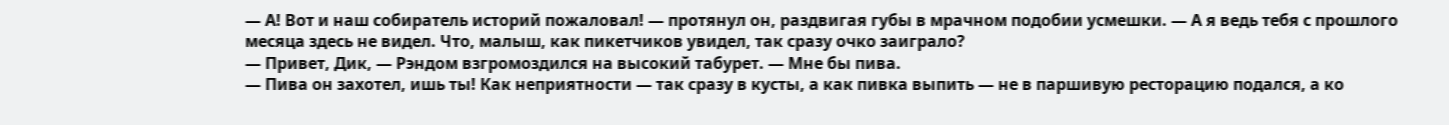— А! Вот и наш собиратель историй пожаловал! — протянул он, раздвигая губы в мрачном подобии усмешки. — А я ведь тебя с прошлого месяца здесь не видел. Что, малыш, как пикетчиков увидел, так сразу очко заиграло?
— Привет, Дик, — Рэндом взгромоздился на высокий табурет. — Мне бы пива.
— Пива он захотел, ишь ты! Как неприятности — так сразу в кусты, а как пивка выпить — не в паршивую ресторацию подался, а ко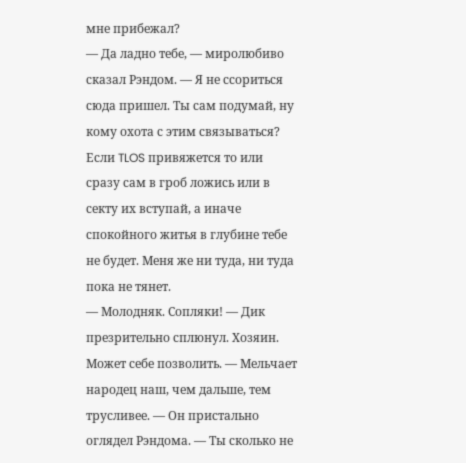мне прибежал?
— Да ладно тебе, — миролюбиво сказал Рэндом. — Я не ссориться сюда пришел. Ты сам подумай, ну кому охота с этим связываться? Если TLOS привяжется то или сразу сам в гроб ложись или в секту их вступай, а иначе спокойного житья в глубине тебе не будет. Меня же ни туда, ни туда пока не тянет.
— Молодняк. Сопляки! — Дик презрительно сплюнул. Хозяин. Может себе позволить. — Мельчает народец наш, чем дальше, тем трусливее. — Он пристально оглядел Рэндома. — Ты сколько не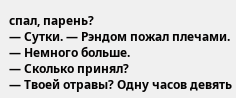спал, парень?
— Сутки. — Рэндом пожал плечами. — Немного больше.
— Сколько принял?
— Твоей отравы? Одну часов девять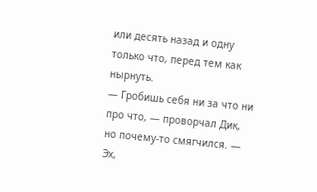или десять назад и одну только что, перед тем как нырнуть.
— Гробишь себя ни за что ни про что, — проворчал Дик, но почему-то смягчился. — Эх,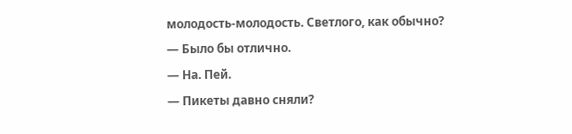молодость-молодость. Светлого, как обычно?
— Было бы отлично.
— На. Пей.
— Пикеты давно сняли?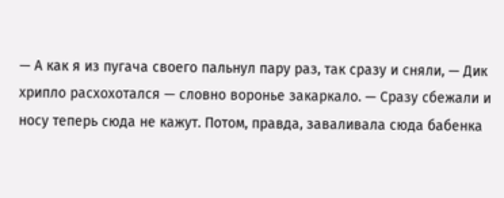— А как я из пугача своего пальнул пару раз, так сразу и сняли, — Дик хрипло расхохотался — словно воронье закаркало. — Сразу сбежали и носу теперь сюда не кажут. Потом, правда, заваливала сюда бабенка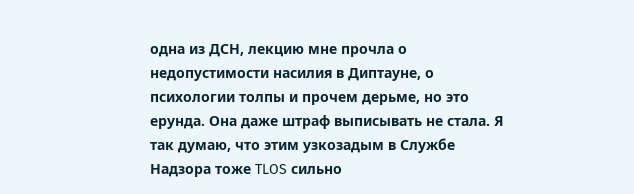одна из ДСН, лекцию мне прочла о недопустимости насилия в Диптауне, о психологии толпы и прочем дерьме, но это ерунда. Она даже штраф выписывать не стала. Я так думаю, что этим узкозадым в Службе Надзора тоже TLOS сильно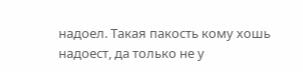надоел. Такая пакость кому хошь надоест, да только не у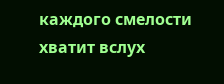каждого смелости хватит вслух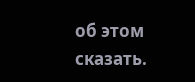об этом сказать.